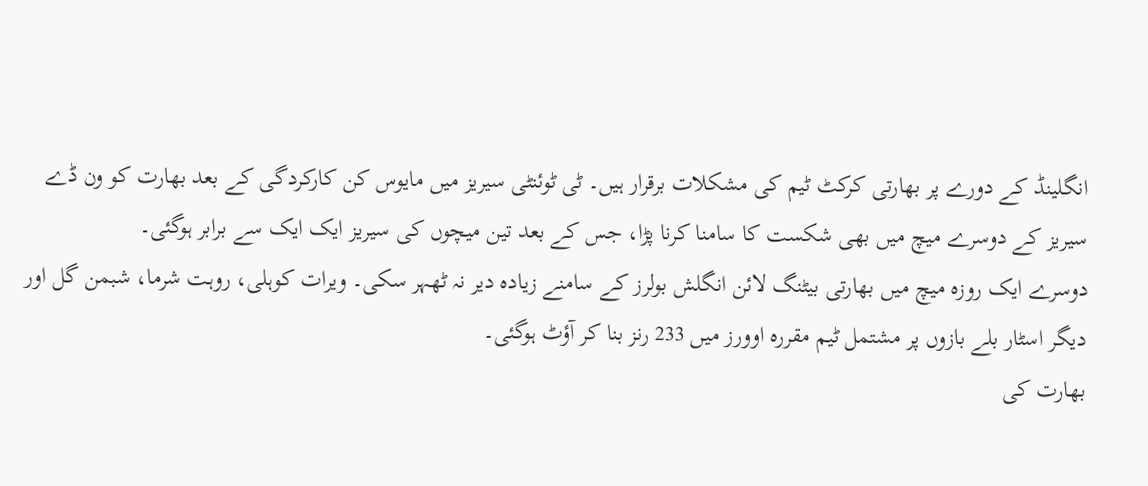انگلینڈ کے دورے پر بھارتی کرکٹ ٹیم کی مشکلات برقرار ہیں۔ ٹی ٹوئنٹی سیریز میں مایوس کن کارکردگی کے بعد بھارت کو ون ڈے سیریز کے دوسرے میچ میں بھی شکست کا سامنا کرنا پڑا، جس کے بعد تین میچوں کی سیریز ایک ایک سے برابر ہوگئی۔
دوسرے ایک روزہ میچ میں بھارتی بیٹنگ لائن انگلش بولرز کے سامنے زیادہ دیر نہ ٹھہر سکی۔ ویرات کوہلی، روہت شرما، شبمن گل اور دیگر اسٹار بلے بازوں پر مشتمل ٹیم مقررہ اوورز میں 233 رنز بنا کر آؤٹ ہوگئی۔
بھارت کی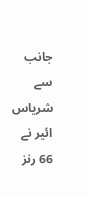جانب سے شریاس ائیر نے 66 رنز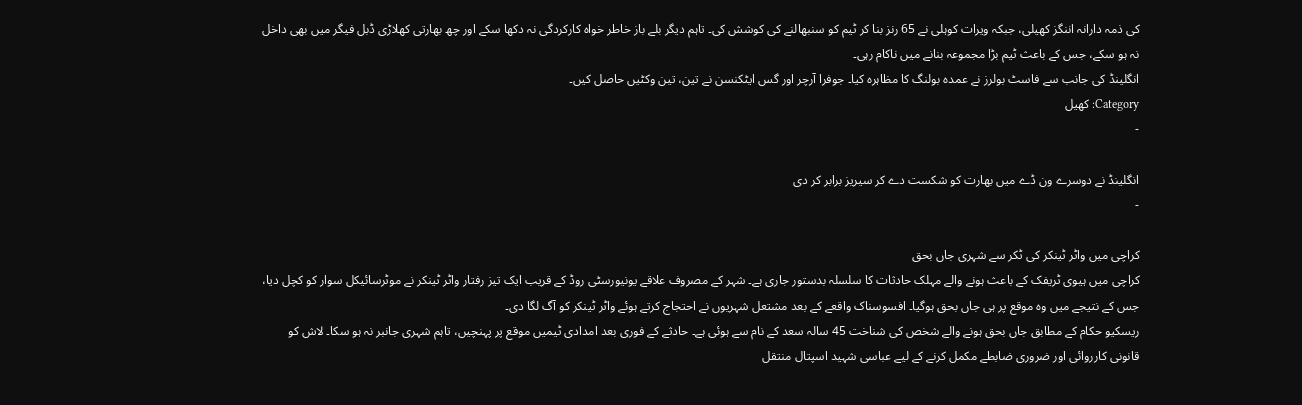کی ذمہ دارانہ اننگز کھیلی، جبکہ ویرات کوہلی نے 65 رنز بنا کر ٹیم کو سنبھالنے کی کوشش کی۔ تاہم دیگر بلے باز خاطر خواہ کارکردگی نہ دکھا سکے اور چھ بھارتی کھلاڑی ڈبل فیگر میں بھی داخل نہ ہو سکے، جس کے باعث ٹیم بڑا مجموعہ بنانے میں ناکام رہی۔
انگلینڈ کی جانب سے فاسٹ بولرز نے عمدہ بولنگ کا مظاہرہ کیا۔ جوفرا آرچر اور گس ایٹکنسن نے تین، تین وکٹیں حاصل کیں۔
Category: کھیل
-

انگلینڈ نے دوسرے ون ڈے میں بھارت کو شکست دے کر سیریز برابر کر دی
-

کراچی میں واٹر ٹینکر کی ٹکر سے شہری جاں بحق
کراچی میں ہیوی ٹریفک کے باعث ہونے والے مہلک حادثات کا سلسلہ بدستور جاری ہے۔ شہر کے مصروف علاقے یونیورسٹی روڈ کے قریب ایک تیز رفتار واٹر ٹینکر نے موٹرسائیکل سوار کو کچل دیا، جس کے نتیجے میں وہ موقع پر ہی جاں بحق ہوگیا۔ افسوسناک واقعے کے بعد مشتعل شہریوں نے احتجاج کرتے ہوئے واٹر ٹینکر کو آگ لگا دی۔
ریسکیو حکام کے مطابق جاں بحق ہونے والے شخص کی شناخت 45 سالہ سعد کے نام سے ہوئی ہے۔ حادثے کے فوری بعد امدادی ٹیمیں موقع پر پہنچیں، تاہم شہری جانبر نہ ہو سکا۔ لاش کو قانونی کارروائی اور ضروری ضابطے مکمل کرنے کے لیے عباسی شہید اسپتال منتقل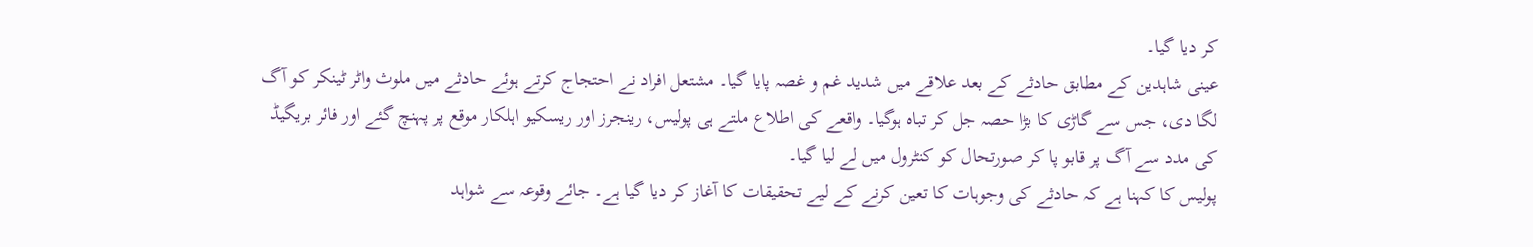کر دیا گیا۔
عینی شاہدین کے مطابق حادثے کے بعد علاقے میں شدید غم و غصہ پایا گیا۔ مشتعل افراد نے احتجاج کرتے ہوئے حادثے میں ملوث واٹر ٹینکر کو آگ لگا دی، جس سے گاڑی کا بڑا حصہ جل کر تباہ ہوگیا۔ واقعے کی اطلاع ملتے ہی پولیس، رینجرز اور ریسکیو اہلکار موقع پر پہنچ گئے اور فائر بریگیڈ کی مدد سے آگ پر قابو پا کر صورتحال کو کنٹرول میں لے لیا گیا۔
پولیس کا کہنا ہے کہ حادثے کی وجوہات کا تعین کرنے کے لیے تحقیقات کا آغاز کر دیا گیا ہے۔ جائے وقوعہ سے شواہد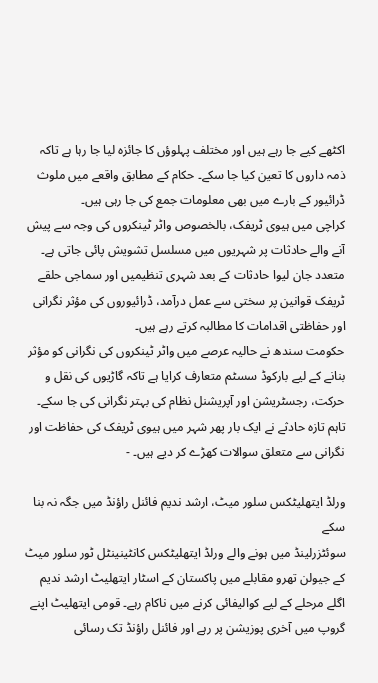اکٹھے کیے جا رہے ہیں اور مختلف پہلوؤں کا جائزہ لیا جا رہا ہے تاکہ ذمہ داروں کا تعین کیا جا سکے۔ حکام کے مطابق واقعے میں ملوث ڈرائیور کے بارے میں بھی معلومات جمع کی جا رہی ہیں۔
کراچی میں ہیوی ٹریفک، بالخصوص واٹر ٹینکروں کی وجہ سے پیش آنے والے حادثات پر شہریوں میں مسلسل تشویش پائی جاتی ہے۔ متعدد جان لیوا حادثات کے بعد شہری تنظیمیں اور سماجی حلقے ٹریفک قوانین پر سختی سے عمل درآمد، ڈرائیوروں کی مؤثر نگرانی اور حفاظتی اقدامات کا مطالبہ کرتے رہے ہیں۔
حکومت سندھ نے حالیہ عرصے میں واٹر ٹینکروں کی نگرانی کو مؤثر بنانے کے لیے بارکوڈ سسٹم متعارف کرایا ہے تاکہ گاڑیوں کی نقل و حرکت، رجسٹریشن اور آپریشنل نظام کی بہتر نگرانی کی جا سکے۔ تاہم تازہ حادثے نے ایک بار پھر شہر میں ہیوی ٹریفک کی حفاظت اور نگرانی سے متعلق سوالات کھڑے کر دیے ہیں۔ -

ورلڈ ایتھلیٹکس سلور میٹ، ارشد ندیم فائنل راؤنڈ میں جگہ نہ بنا سکے
سوئٹزرلینڈ میں ہونے والے ورلڈ ایتھلیٹکس کانٹینینٹل ٹور سلور میٹ کے جیولن تھرو مقابلے میں پاکستان کے اسٹار ایتھلیٹ ارشد ندیم اگلے مرحلے کے لیے کوالیفائی کرنے میں ناکام رہے۔ قومی ایتھلیٹ اپنے گروپ میں آخری پوزیشن پر رہے اور فائنل راؤنڈ تک رسائی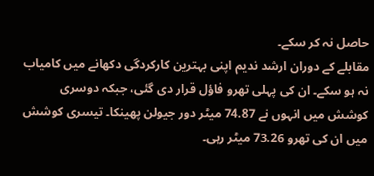حاصل نہ کر سکے۔
مقابلے کے دوران ارشد ندیم اپنی بہترین کارکردگی دکھانے میں کامیاب نہ ہو سکے۔ ان کی پہلی تھرو فاؤل قرار دی گئی، جبکہ دوسری کوشش میں انہوں نے 74.87 میٹر دور جیولن پھینکا۔ تیسری کوشش میں ان کی تھرو 73.26 میٹر رہی۔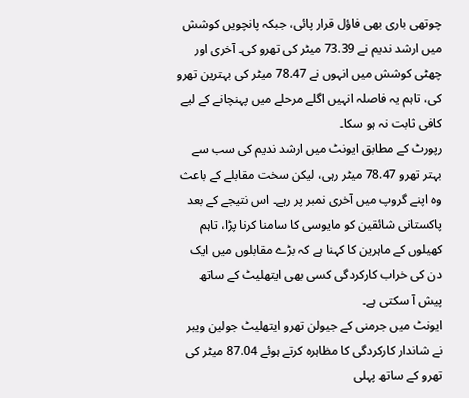چوتھی باری بھی فاؤل قرار پائی، جبکہ پانچویں کوشش میں ارشد ندیم نے 73.39 میٹر کی تھرو کی۔ آخری اور چھٹی کوشش میں انہوں نے 78.47 میٹر کی بہترین تھرو کی، تاہم یہ فاصلہ انہیں اگلے مرحلے میں پہنچانے کے لیے کافی ثابت نہ ہو سکا۔
رپورٹ کے مطابق ایونٹ میں ارشد ندیم کی سب سے بہتر تھرو 78.47 میٹر رہی، لیکن سخت مقابلے کے باعث وہ اپنے گروپ میں آخری نمبر پر رہے۔ اس نتیجے کے بعد پاکستانی شائقین کو مایوسی کا سامنا کرنا پڑا، تاہم کھیلوں کے ماہرین کا کہنا ہے کہ بڑے مقابلوں میں ایک دن کی خراب کارکردگی کسی بھی ایتھلیٹ کے ساتھ پیش آ سکتی ہے۔
ایونٹ میں جرمنی کے جیولن تھرو ایتھلیٹ جولین ویبر نے شاندار کارکردگی کا مظاہرہ کرتے ہوئے 87.04 میٹر کی تھرو کے ساتھ پہلی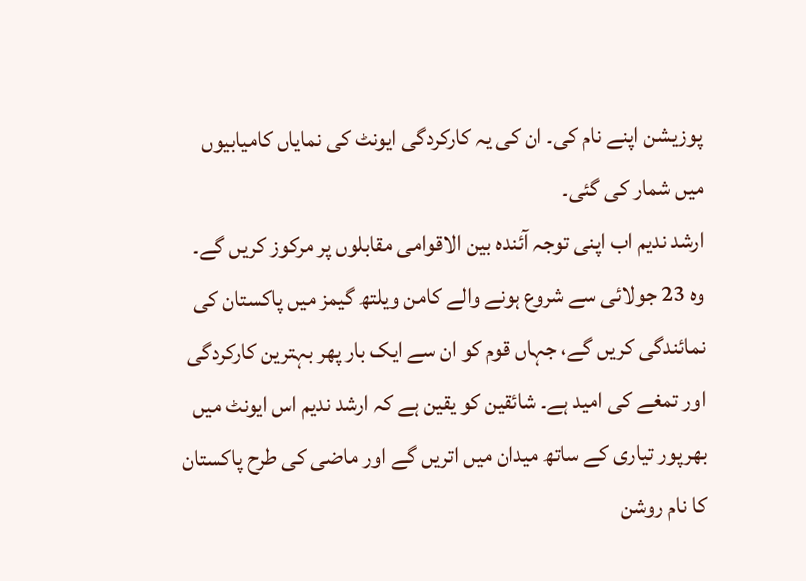پوزیشن اپنے نام کی۔ ان کی یہ کارکردگی ایونٹ کی نمایاں کامیابیوں میں شمار کی گئی۔
ارشد ندیم اب اپنی توجہ آئندہ بین الاقوامی مقابلوں پر مرکوز کریں گے۔ وہ 23 جولائی سے شروع ہونے والے کامن ویلتھ گیمز میں پاکستان کی نمائندگی کریں گے، جہاں قوم کو ان سے ایک بار پھر بہترین کارکردگی اور تمغے کی امید ہے۔ شائقین کو یقین ہے کہ ارشد ندیم اس ایونٹ میں بھرپور تیاری کے ساتھ میدان میں اتریں گے اور ماضی کی طرح پاکستان کا نام روشن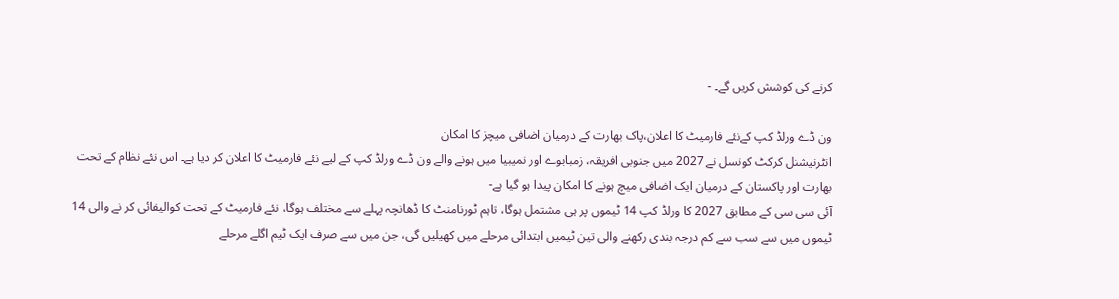کرنے کی کوشش کریں گے۔ -

ون ڈے ورلڈ کپ کےنئے فارمیٹ کا اعلان،پاک بھارت کے درمیان اضافی میچز کا امکان
انٹرنیشنل کرکٹ کونسل نے 2027 میں جنوبی افریقہ، زمبابوے اور نمیبیا میں ہونے والے ون ڈے ورلڈ کپ کے لیے نئے فارمیٹ کا اعلان کر دیا ہے۔ اس نئے نظام کے تحت بھارت اور پاکستان کے درمیان ایک اضافی میچ ہونے کا امکان پیدا ہو گیا ہے-
آئی سی سی کے مطابق 2027 کا ورلڈ کپ 14 ٹیموں پر ہی مشتمل ہوگا، تاہم ٹورنامنٹ کا ڈھانچہ پہلے سے مختلف ہوگا، نئے فارمیٹ کے تحت کوالیفائی کر نے والی 14 ٹیموں میں سے سب سے کم درجہ بندی رکھنے والی تین ٹیمیں ابتدائی مرحلے میں کھیلیں گی، جن میں سے صرف ایک ٹیم اگلے مرحلے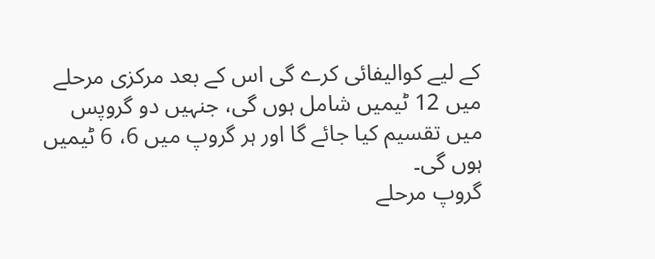کے لیے کوالیفائی کرے گی اس کے بعد مرکزی مرحلے میں 12 ٹیمیں شامل ہوں گی، جنہیں دو گروپس میں تقسیم کیا جائے گا اور ہر گروپ میں 6، 6 ٹیمیں ہوں گی۔
گروپ مرحلے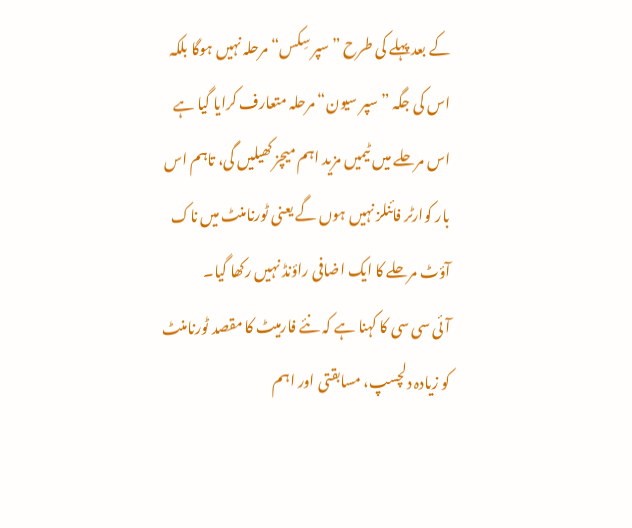کے بعد پہلے کی طرح ”سپر سِکس“ مرحلہ نہیں ہوگا بلکہ اس کی جگہ ”سپر سیون“ مرحلہ متعارف کرایا گیا ہے اس مرحلے میں ٹیمیں مزید اہم میچز کھیلیں گی، تاہم اس بار کوارٹر فائنلز نہیں ہوں گے یعنی ٹورنامنٹ میں ناک آؤٹ مرحلے کا ایک اضافی راؤنڈ نہیں رکھا گیا۔
آئی سی سی کا کہنا ہے کہ نئے فارمیٹ کا مقصد ٹورنامنٹ کو زیادہ دلچسپ، مسابقتی اور اہم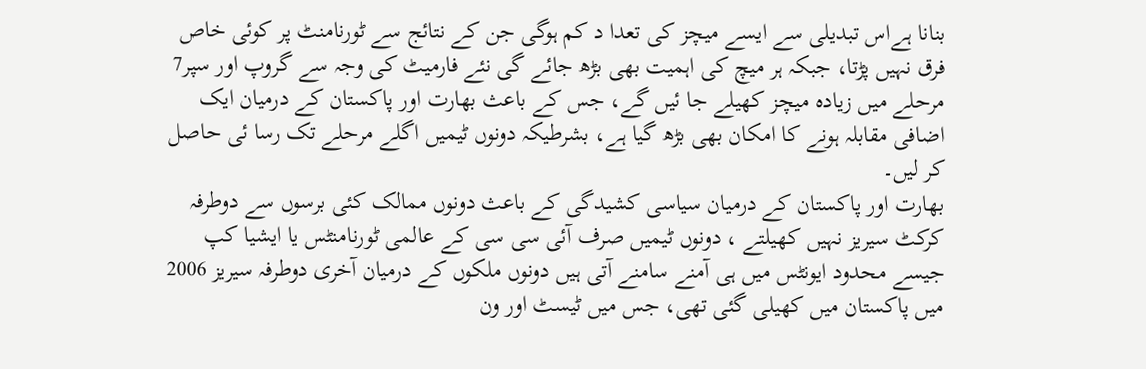بنانا ہےاس تبدیلی سے ایسے میچز کی تعدا د کم ہوگی جن کے نتائج سے ٹورنامنٹ پر کوئی خاص فرق نہیں پڑتا، جبکہ ہر میچ کی اہمیت بھی بڑھ جائے گی نئے فارمیٹ کی وجہ سے گروپ اور سپر7 مرحلے میں زیادہ میچز کھیلے جا ئیں گے، جس کے باعث بھارت اور پاکستان کے درمیان ایک اضافی مقابلہ ہونے کا امکان بھی بڑھ گیا ہے، بشرطیکہ دونوں ٹیمیں اگلے مرحلے تک رسا ئی حاصل کر لیں۔
بھارت اور پاکستان کے درمیان سیاسی کشیدگی کے باعث دونوں ممالک کئی برسوں سے دوطرفہ کرکٹ سیریز نہیں کھیلتے ، دونوں ٹیمیں صرف آئی سی سی کے عالمی ٹورنامنٹس یا ایشیا کپ جیسے محدود ایونٹس میں ہی آمنے سامنے آتی ہیں دونوں ملکوں کے درمیان آخری دوطرفہ سیریز 2006 میں پاکستان میں کھیلی گئی تھی، جس میں ٹیسٹ اور ون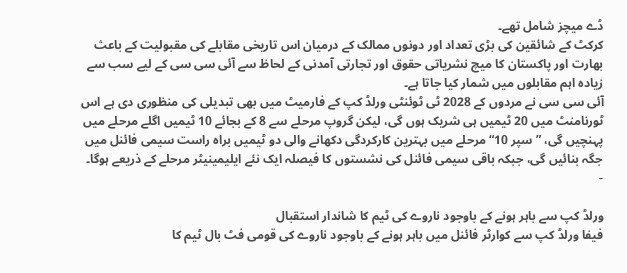ڈے میچز شامل تھے۔
کرکٹ کے شائقین کی بڑی تعداد اور دونوں ممالک کے درمیان اس تاریخی مقابلے کی مقبولیت کے باعث بھارت اور پاکستان کا میچ نشریاتی حقوق اور تجارتی آمدنی کے لحاظ سے آئی سی سی کے لیے سب سے زیادہ اہم مقابلوں میں شمار کیا جاتا ہے۔
آئی سی سی نے مردوں کے 2028 ٹی ٹوئنٹی ورلڈ کپ کے فارمیٹ میں بھی تبدیلی کی منظوری دی ہے اس ٹورنامنٹ میں 20 ٹیمیں ہی شریک ہوں گی، لیکن گروپ مرحلے سے 8 کے بجائے 10 ٹیمیں اگلے مرحلے میں پہنچیں گی، ”سپر 10“ مرحلے میں بہترین کارکردگی دکھانے والی دو ٹیمیں براہ راست سیمی فائنل میں جگہ بنائیں گی، جبکہ باقی سیمی فائنل کی نشستوں کا فیصلہ ایک نئے ایلیمینیٹر مرحلے کے ذریعے ہوگا۔
-

ورلڈ کپ سے باہر ہونے کے باوجود ناروے کی ٹیم کا شاندار استقبال
فیفا ورلڈ کپ سے کوارٹر فائنل میں باہر ہونے کے باوجود ناروے کی قومی فٹ بال ٹیم کا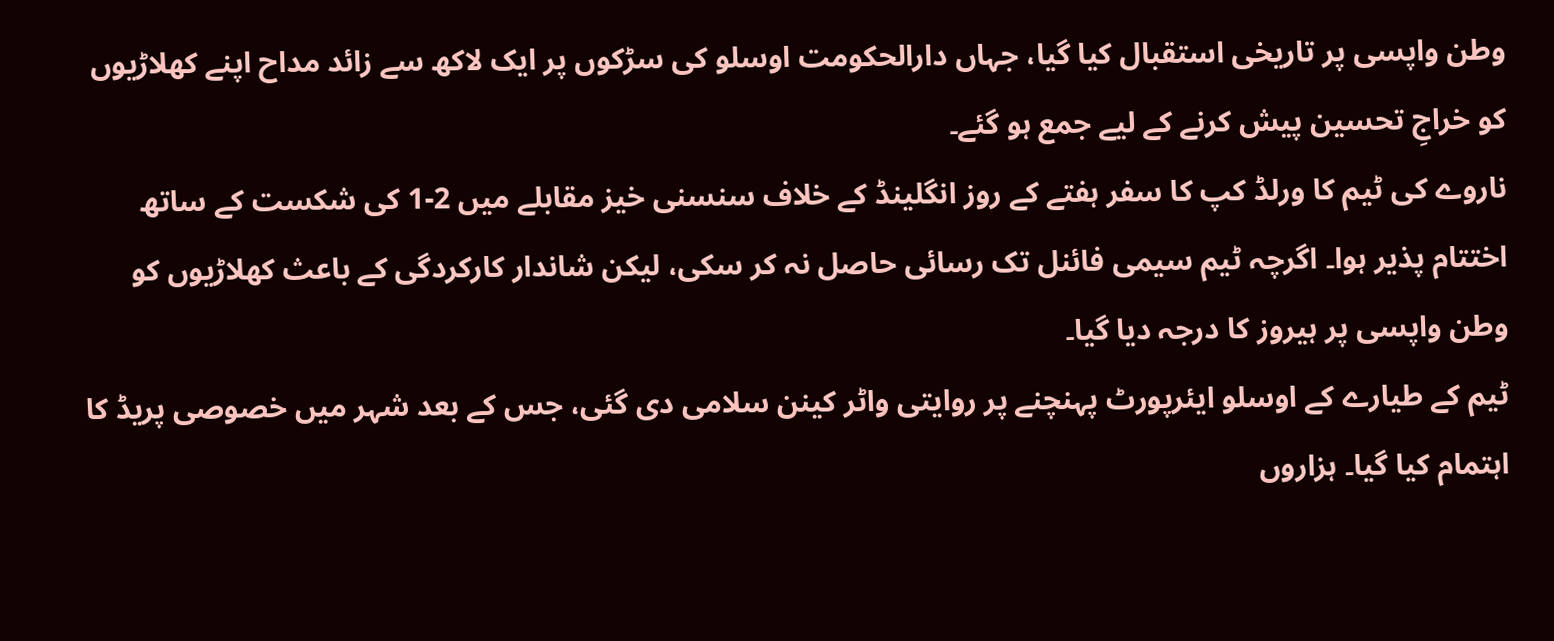وطن واپسی پر تاریخی استقبال کیا گیا، جہاں دارالحکومت اوسلو کی سڑکوں پر ایک لاکھ سے زائد مداح اپنے کھلاڑیوں کو خراجِ تحسین پیش کرنے کے لیے جمع ہو گئے۔
ناروے کی ٹیم کا ورلڈ کپ کا سفر ہفتے کے روز انگلینڈ کے خلاف سنسنی خیز مقابلے میں 2-1 کی شکست کے ساتھ اختتام پذیر ہوا۔ اگرچہ ٹیم سیمی فائنل تک رسائی حاصل نہ کر سکی، لیکن شاندار کارکردگی کے باعث کھلاڑیوں کو وطن واپسی پر ہیروز کا درجہ دیا گیا۔
ٹیم کے طیارے کے اوسلو ایئرپورٹ پہنچنے پر روایتی واٹر کینن سلامی دی گئی، جس کے بعد شہر میں خصوصی پریڈ کا اہتمام کیا گیا۔ ہزاروں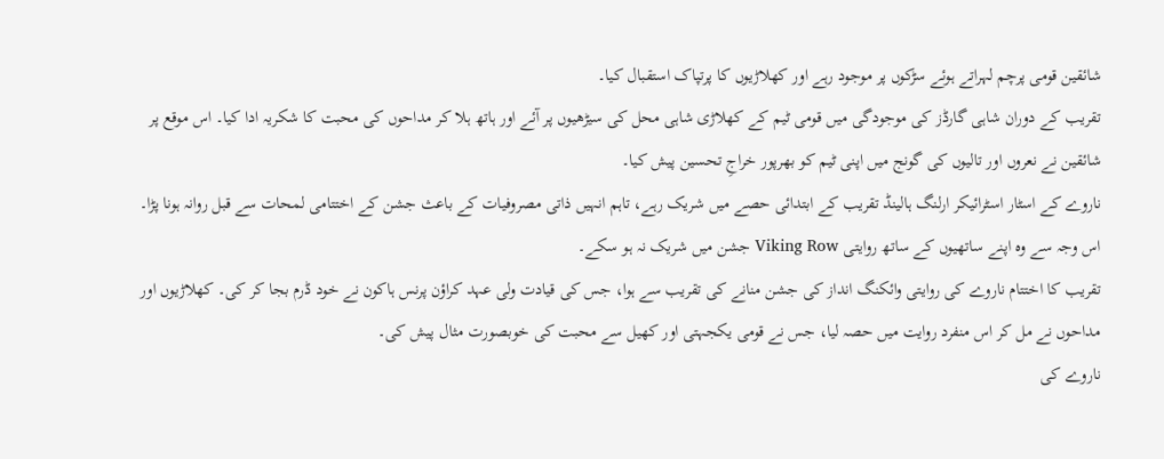شائقین قومی پرچم لہراتے ہوئے سڑکوں پر موجود رہے اور کھلاڑیوں کا پرتپاک استقبال کیا۔
تقریب کے دوران شاہی گارڈز کی موجودگی میں قومی ٹیم کے کھلاڑی شاہی محل کی سیڑھیوں پر آئے اور ہاتھ ہلا کر مداحوں کی محبت کا شکریہ ادا کیا۔ اس موقع پر شائقین نے نعروں اور تالیوں کی گونج میں اپنی ٹیم کو بھرپور خراجِ تحسین پیش کیا۔
ناروے کے اسٹار اسٹرائیکر ارلنگ ہالینڈ تقریب کے ابتدائی حصے میں شریک رہے، تاہم انہیں ذاتی مصروفیات کے باعث جشن کے اختتامی لمحات سے قبل روانہ ہونا پڑا۔ اس وجہ سے وہ اپنے ساتھیوں کے ساتھ روایتی Viking Row جشن میں شریک نہ ہو سکے۔
تقریب کا اختتام ناروے کی روایتی وائکنگ انداز کی جشن منانے کی تقریب سے ہوا، جس کی قیادت ولی عہد کراؤن پرنس ہاکون نے خود ڈرم بجا کر کی۔ کھلاڑیوں اور مداحوں نے مل کر اس منفرد روایت میں حصہ لیا، جس نے قومی یکجہتی اور کھیل سے محبت کی خوبصورت مثال پیش کی۔
ناروے کی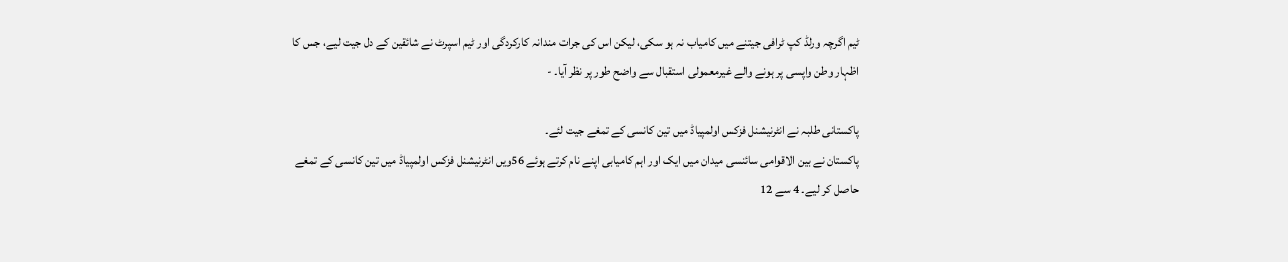ٹیم اگرچہ ورلڈ کپ ٹرافی جیتنے میں کامیاب نہ ہو سکی، لیکن اس کی جرات مندانہ کارکردگی اور ٹیم اسپرٹ نے شائقین کے دل جیت لیے، جس کا اظہار وطن واپسی پر ہونے والے غیرمعمولی استقبال سے واضح طور پر نظر آیا۔ -

پاکستانی طلبہ نے انٹرنیشنل فزکس اولمپیاڈ میں تین کانسی کے تمغے جیت لئے۔
پاکستان نے بین الاقوامی سائنسی میدان میں ایک اور اہم کامیابی اپنے نام کرتے ہوئے 56ویں انٹرنیشنل فزکس اولمپیاڈ میں تین کانسی کے تمغے حاصل کر لیے۔ 4 سے 12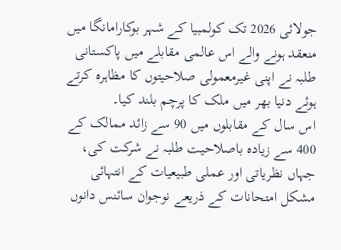جولائی 2026 تک کولمبیا کے شہر بوکارامانگا میں منعقد ہونے والے اس عالمی مقابلے میں پاکستانی طلبہ نے اپنی غیرمعمولی صلاحیتوں کا مظاہرہ کرتے ہوئے دنیا بھر میں ملک کا پرچم بلند کیا۔
اس سال کے مقابلوں میں 90 سے زائد ممالک کے 400 سے زیادہ باصلاحیت طلبہ نے شرکت کی، جہاں نظریاتی اور عملی طبیعیات کے انتہائی مشکل امتحانات کے ذریعے نوجوان سائنس دانوں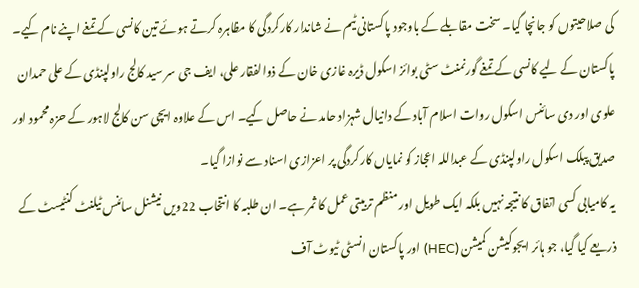کی صلاحیتوں کو جانچا گیا۔ سخت مقابلے کے باوجود پاکستانی ٹیم نے شاندار کارکردگی کا مظاہرہ کرتے ہوئے تین کانسی کے تمغے اپنے نام کیے۔
پاکستان کے لیے کانسی کے تمغے گورنمنٹ سٹی بوائز اسکول ڈیرہ غازی خان کے ذوالفقار علی، ایف جی سر سید کالج راولپنڈی کے علی حمدان علوی اور دی سائنس اسکول روات اسلام آباد کے دانیال شہزاد حامد نے حاصل کیے۔ اس کے علاوہ ایچی سن کالج لاہور کے حزہ محمود اور صدیق پبلک اسکول راولپنڈی کے عبداللہ اعجاز کو نمایاں کارکردگی پر اعزازی اسناد سے نوازا گیا۔
یہ کامیابی کسی اتفاق کا نتیجہ نہیں بلکہ ایک طویل اور منظم تربیتی عمل کا ثمر ہے۔ ان طلبہ کا انتخاب 22ویں نیشنل سائنس ٹیلنٹ کنٹیسٹ کے ذریعے کیا گیا، جو ہائر ایجوکیشن کمیشن (HEC) اور پاکستان انسٹی ٹیوٹ آف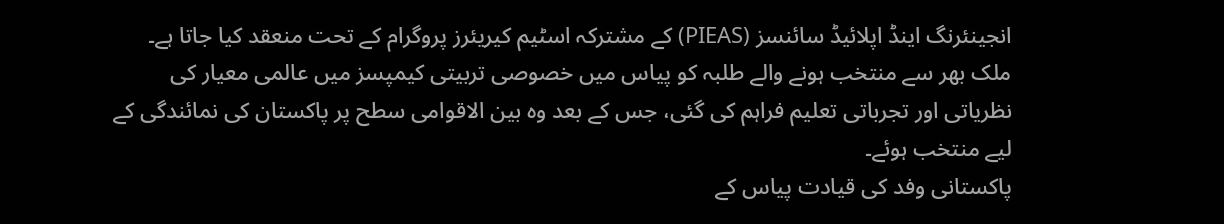انجینئرنگ اینڈ اپلائیڈ سائنسز (PIEAS) کے مشترکہ اسٹیم کیریئرز پروگرام کے تحت منعقد کیا جاتا ہے۔ ملک بھر سے منتخب ہونے والے طلبہ کو پیاس میں خصوصی تربیتی کیمپسز میں عالمی معیار کی نظریاتی اور تجرباتی تعلیم فراہم کی گئی، جس کے بعد وہ بین الاقوامی سطح پر پاکستان کی نمائندگی کے لیے منتخب ہوئے۔
پاکستانی وفد کی قیادت پیاس کے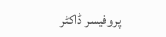پروفیسر ڈاکٹر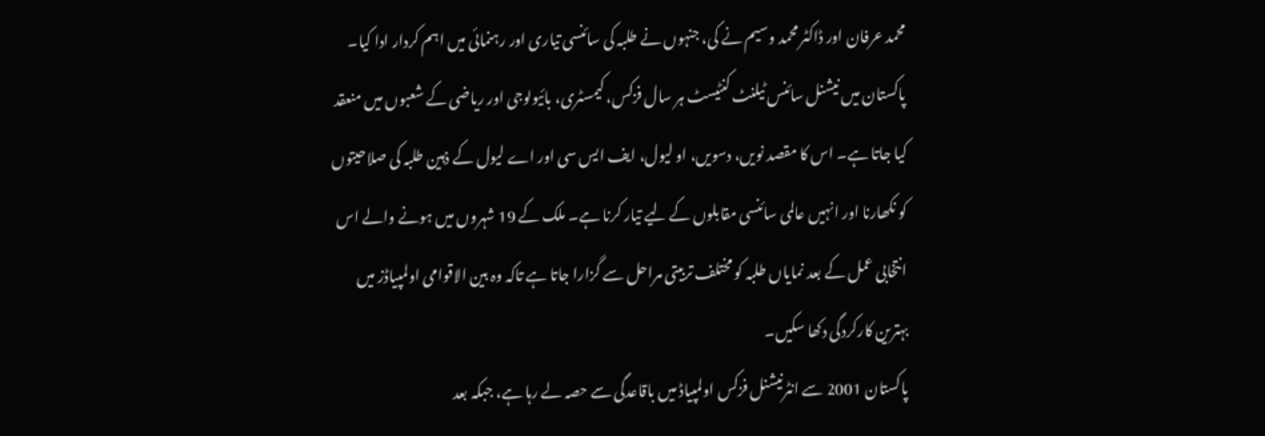محمد عرفان اور ڈاکٹر محمد وسیم نے کی، جنہوں نے طلبہ کی سائنسی تیاری اور رہنمائی میں اہم کردار ادا کیا۔
پاکستان میں نیشنل سائنس ٹیلنٹ کنٹیسٹ ہر سال فزکس، کیمسٹری، بائیولوجی اور ریاضی کے شعبوں میں منعقد کیا جاتا ہے۔ اس کا مقصد نویں، دسویں، او لیول، ایف ایس سی اور اے لیول کے ذہین طلبہ کی صلاحیتوں کو نکھارنا اور انہیں عالمی سائنسی مقابلوں کے لیے تیار کرنا ہے۔ ملک کے 19 شہروں میں ہونے والے اس انتخابی عمل کے بعد نمایاں طلبہ کو مختلف تربیتی مراحل سے گزارا جاتا ہے تاکہ وہ بین الاقوامی اولمپیاڈز میں بہترین کارکردگی دکھا سکیں۔
پاکستان 2001 سے انٹرنیشنل فزکس اولمپیاڈ میں باقاعدگی سے حصہ لے رہا ہے، جبکہ بعد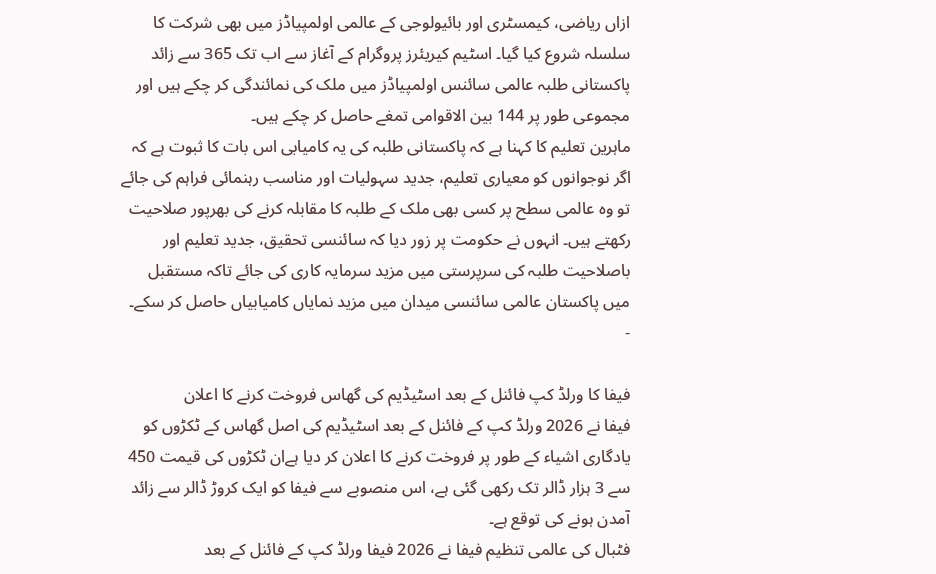ازاں ریاضی، کیمسٹری اور بائیولوجی کے عالمی اولمپیاڈز میں بھی شرکت کا سلسلہ شروع کیا گیا۔ اسٹیم کیریئرز پروگرام کے آغاز سے اب تک 365 سے زائد پاکستانی طلبہ عالمی سائنس اولمپیاڈز میں ملک کی نمائندگی کر چکے ہیں اور مجموعی طور پر 144 بین الاقوامی تمغے حاصل کر چکے ہیں۔
ماہرین تعلیم کا کہنا ہے کہ پاکستانی طلبہ کی یہ کامیابی اس بات کا ثبوت ہے کہ اگر نوجوانوں کو معیاری تعلیم، جدید سہولیات اور مناسب رہنمائی فراہم کی جائے تو وہ عالمی سطح پر کسی بھی ملک کے طلبہ کا مقابلہ کرنے کی بھرپور صلاحیت رکھتے ہیں۔ انہوں نے حکومت پر زور دیا کہ سائنسی تحقیق، جدید تعلیم اور باصلاحیت طلبہ کی سرپرستی میں مزید سرمایہ کاری کی جائے تاکہ مستقبل میں پاکستان عالمی سائنسی میدان میں مزید نمایاں کامیابیاں حاصل کر سکے۔ -

فیفا کا ورلڈ کپ فائنل کے بعد اسٹیڈیم کی گھاس فروخت کرنے کا اعلان
فیفا نے 2026 ورلڈ کپ کے فائنل کے بعد اسٹیڈیم کی اصل گھاس کے ٹکڑوں کو یادگاری اشیاء کے طور پر فروخت کرنے کا اعلان کر دیا ہےان ٹکڑوں کی قیمت 450 سے 3 ہزار ڈالر تک رکھی گئی ہے، اس منصوبے سے فیفا کو ایک کروڑ ڈالر سے زائد آمدن ہونے کی توقع ہے۔
فٹبال کی عالمی تنظیم فیفا نے 2026 فیفا ورلڈ کپ کے فائنل کے بعد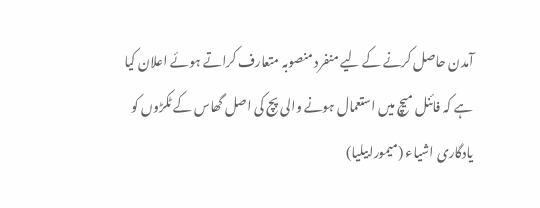آمدن حاصل کرنے کے لیے منفرد منصوبہ متعارف کراتے ہوئے اعلان کیا ہے کہ فائنل میچ میں استعمال ہونے والی پچ کی اصل گھاس کے ٹکڑوں کو یادگاری اشیاء (میمورابیلیا)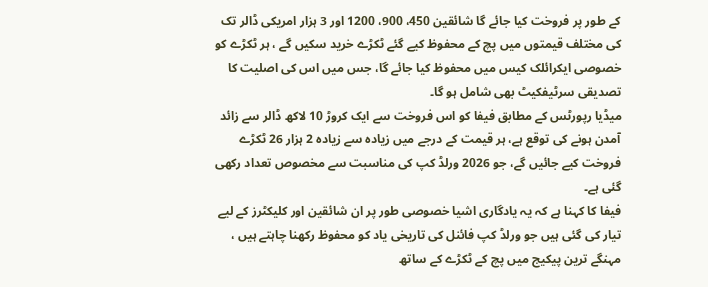کے طور پر فروخت کیا جائے گا شائقین 450، 900، 1200 اور 3 ہزار امریکی ڈالر تک کی مختلف قیمتوں میں پچ کے محفوظ کیے گئے ٹکڑے خرید سکیں گے ، ہر ٹکڑے کو خصوصی ایکرائلک کیس میں محفوظ کیا جائے گا، جس میں اس کی اصلیت کا تصدیقی سرٹیفکیٹ بھی شامل ہو گا۔
میڈیا رپورٹس کے مطابق فیفا کو اس فروخت سے ایک کروڑ 10 لاکھ ڈالر سے زائد آمدن ہونے کی توقع ہے، ہر قیمت کے درجے میں زیادہ سے زیادہ 2 ہزار 26 ٹکڑے فروخت کیے جائیں گے، جو 2026 ورلڈ کپ کی مناسبت سے مخصوص تعداد رکھی گئی ہے۔
فیفا کا کہنا ہے کہ یہ یادگاری اشیا خصوصی طور پر ان شائقین اور کلیکٹرز کے لیے تیار کی گئی ہیں جو ورلڈ کپ فائنل کی تاریخی یاد کو محفوظ رکھنا چاہتے ہیں ، مہنگے ترین پیکیج میں پچ کے ٹکڑے کے ساتھ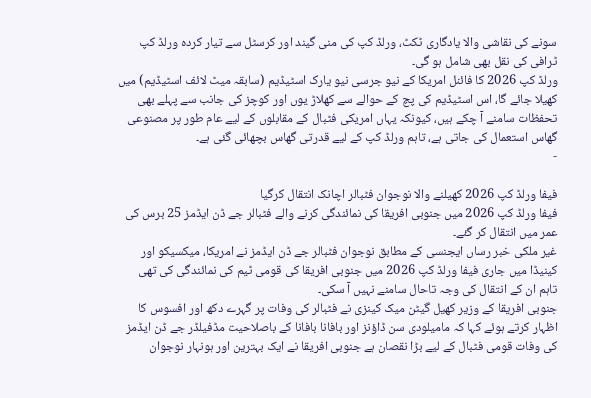سونے کی نقاشی والا یادگاری ٹکٹ، ورلڈ کپ کی منی گیند اور کرسٹل سے تیار کردہ ورلڈ کپ ٹرافی کی نقل بھی شامل ہو گی۔
ورلڈ کپ 2026 کا فائنل امریکا کے نیو جرسی نیو یارک اسٹیڈیم (سابقہ میٹ لائف اسٹیڈیم) میں کھیلا جائے گا، اس اسٹیڈیم کی پچ کے حوالے سے کھلاڑ یوں اور کوچز کی جانب سے پہلے بھی تحفظات سامنے آ چکے ہیں، کیونکہ یہاں امریکی فٹبال کے مقابلوں کے لیے عام طور پر مصنوعی گھاس استعمال کی جاتی ہے، تاہم ورلڈ کپ کے لیے قدرتی گھاس بچھائی گئی ہے۔
-

فیفا ورلڈ کپ 2026 کھیلنے والا نوجوان فٹبالر اچانک انتقال کرگیا
فیفا ورلڈ کپ 2026 میں جنوبی افریقا کی نمائندگی کرنے والے فٹبالر جے ڈن ایڈمز 25 برس کی عمر میں انتقال کر گئے۔
غیر ملکی خبر رساں ایجنسی کے مطابق نوجوان فٹبالر جے ڈن ایڈمز نے امریکا، میکسیکو اور کینیڈا میں جاری فیفا ورلڈ کپ 2026 میں جنوبی افریقا کی قومی ٹیم کی نمائندگی کی تھی تاہم ان کے انتقال کی وجہ تاحال سامنے نہیں آ سکی۔
جنوبی افریقا کے وزیر کھیل گیٹن میک کینزی نے فٹبالر کی وفات پر گہرے دکھ اور افسوس کا اظہار کرتے ہوئے کہا کہ مامیلودی سن ڈاؤنز اور بافانا بافانا کے باصلاحیت مڈفیلڈر جے ڈن ایڈمز کی وفات قومی فٹبال کے لیے بڑا نقصان ہے جنوبی افریقا نے ایک بہترین اور ہونہار نوجوان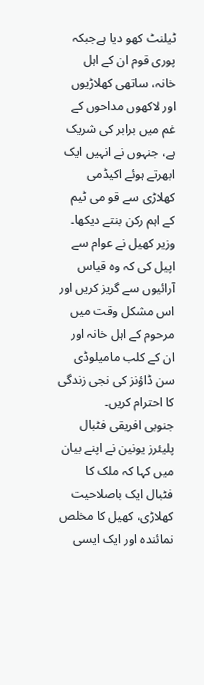ٹیلنٹ کھو دیا ہےجبکہ پوری قوم ان کے اہل خانہ، ساتھی کھلاڑیوں اور لاکھوں مداحوں کے غم میں برابر کی شریک ہے، جنہوں نے انہیں ایک ابھرتے ہوئے اکیڈمی کھلاڑی سے قو می ٹیم کے اہم رکن بنتے دیکھا۔
وزیر کھیل نے عوام سے اپیل کی کہ وہ قیاس آرائیوں سے گریز کریں اور اس مشکل وقت میں مرحوم کے اہل خانہ اور ان کے کلب مامیلوڈی سن ڈاؤنز کی نجی زندگی کا احترام کریں۔
جنوبی افریقی فٹبال پلیئرز یونین نے اپنے بیان میں کہا کہ ملک کا فٹبال ایک باصلاحیت کھلاڑی، کھیل کا مخلص نمائندہ اور ایک ایسی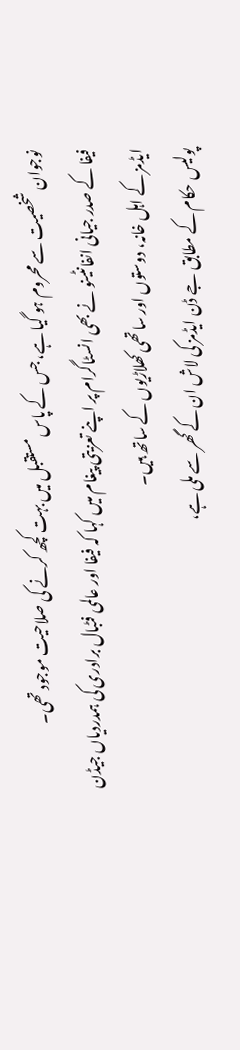نوجوان شخصیت سے محروم ہو گیا ہے، جس کے پاس مستقبل میں بہت کچھ کرنے کی صلاحیت موجود تھی۔
فیفا کے صدر جیانی انفانٹینو نے بھی انسٹاگرام پر اپنے تعزیتی پیغام میں کہا کہ فیفا اور عالمی فٹبال برادری کی ہمدردیاں جیڈن ایڈمز کے اہل خانہ، دوستوں اور ساتھی کھلاڑیوں کے ساتھ ہیں۔
پولیس حکام کے مطابق جے ڈن ایڈمز کی لاش ان کے گھر سے ملی ہے،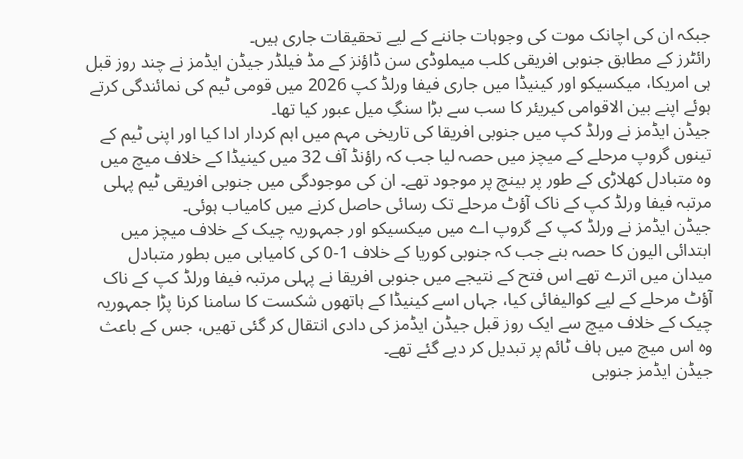جبکہ ان کی اچانک موت کی وجوہات جاننے کے لیے تحقیقات جاری ہیں۔
رائٹرز کے مطابق جنوبی افریقی کلب میملوڈی سن ڈاؤنز کے مڈ فیلڈر جیڈن ایڈمز نے چند روز قبل ہی امریکا، میکسیکو اور کینیڈا میں جاری فیفا ورلڈ کپ 2026 میں قومی ٹیم کی نمائندگی کرتے ہوئے اپنے بین الاقوامی کیریئر کا سب سے بڑا سنگِ میل عبور کیا تھا۔
جیڈن ایڈمز نے ورلڈ کپ میں جنوبی افریقا کی تاریخی مہم میں اہم کردار ادا کیا اور اپنی ٹیم کے تینوں گروپ مرحلے کے میچز میں حصہ لیا جب کہ راؤنڈ آف 32 میں کینیڈا کے خلاف میچ میں وہ متبادل کھلاڑی کے طور پر بینچ پر موجود تھے۔ ان کی موجودگی میں جنوبی افریقی ٹیم پہلی مرتبہ فیفا ورلڈ کپ کے ناک آؤٹ مرحلے تک رسائی حاصل کرنے میں کامیاب ہوئی۔
جیڈن ایڈمز نے ورلڈ کپ کے گروپ اے میں میکسیکو اور جمہوریہ چیک کے خلاف میچز میں ابتدائی الیون کا حصہ بنے جب کہ جنوبی کوریا کے خلاف 1-0 کی کامیابی میں بطور متبادل میدان میں اترے تھے اس فتح کے نتیجے میں جنوبی افریقا نے پہلی مرتبہ فیفا ورلڈ کپ کے ناک آؤٹ مرحلے کے لیے کوالیفائی کیا، جہاں اسے کینیڈا کے ہاتھوں شکست کا سامنا کرنا پڑا جمہوریہ چیک کے خلاف میچ سے ایک روز قبل جیڈن ایڈمز کی دادی انتقال کر گئی تھیں، جس کے باعث وہ اس میچ میں ہاف ٹائم پر تبدیل کر دیے گئے تھے۔
جیڈن ایڈمز جنوبی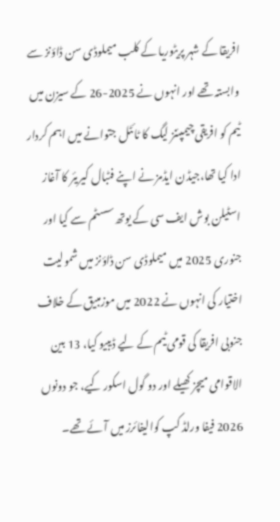افریقا کے شہر پریٹوریا کے کلب میملوڈی سن ڈاؤنز سے وابستہ تھے اور انہوں نے 2025-26 کے سیزن میں ٹیم کو افریقی چیمپئنز لیگ کا ٹائٹل جتوانے میں اہم کردار ادا کیا تھا،جیڈن ایڈمز نے اپنے فٹبال کیریئر کا آغاز اسٹیلن بوش ایف سی کے یوتھ سسٹم سے کیا اور جنوری 2025 میں میملوڈی سن ڈاؤنز میں شمولیت اختیار کی انہوں نے 2022 میں موزمبیق کے خلاف جنوبی افریقا کی قومی ٹیم کے لیے ڈیبیو کیا، 13 بین الاقوامی میچز کھیلے اور دو گول اسکور کیے، جو دونوں 2026 فیفا ورلڈ کپ کوالیفائرز میں آئے تھے۔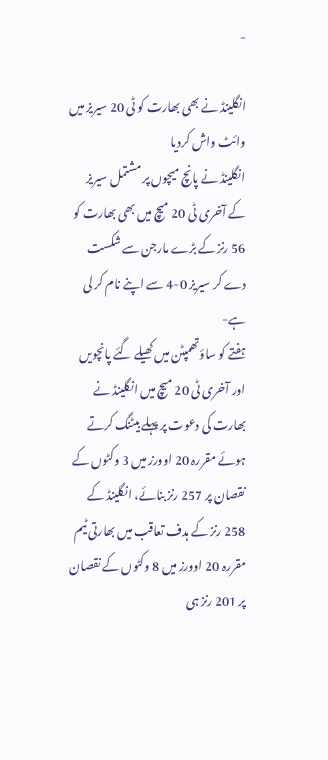-

انگلینڈ نے بھی بھارت کو ٹی 20 سیریز میں وائٹ واش کردیا
انگلینڈ نے پانچ میچوں پر مشتمل سیریز کے آخری ٹی 20 میچ میں بھی بھارت کو 56 رنز کے بڑے مارجن سے شکست دے کر سیریز 0-4 سے اپنے نام کر لی ہے-
ہفتے کو ساؤتھمپٹن میں کھیلے گئے پانچویں اور آخری ٹی 20 میچ میں انگلینڈ نے بھارت کی دعوت پر پہلے بیٹنگ کرتے ہوئے مقررہ 20 اوورز میں 3 وکٹوں کے نقصان پر 257 رنز بنائے، انگلینڈ کے 258 رنز کے ہدف تعاقب میں بھارتی ٹیم مقررہ 20 اوورز میں 8 وکٹوں کے نقصان پر 201 رنز ہی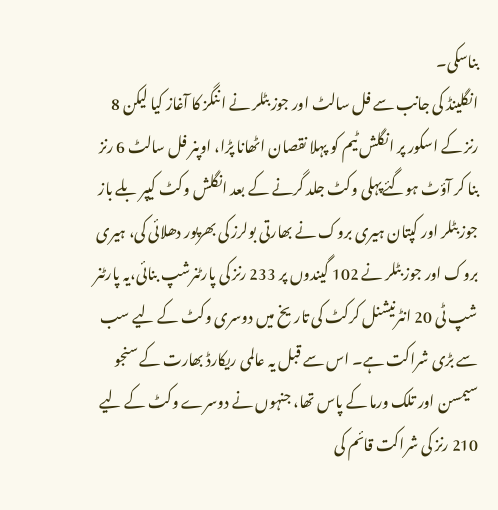بناسکی۔
انگلینڈ کی جانب سے فل سالٹ اور جوز بٹلر نے اننگز کا آغاز کیا لیکن 8 رنز کے اسکور پر انگلش ٹیم کو پہلا نقصان اٹھانا پڑا، اوپنر فل سالٹ 6 رنز بنا کر آؤٹ ہوگئےپہلی وکٹ جلد گرنے کے بعد انگلش وکٹ کیپر بلے باز جوز بٹلر اور کپتان ہیری بروک نے بھارتی بولرز کی بھرپور دھلائی کی، ہیری بروک اور جوز بٹلر نے 102 گیندوں پر 233 رنز کی پارٹنرشپ بنائی،یہ پارٹنر شپ ٹی 20 انٹرنیشنل کرکٹ کی تاریخ میں دوسری وکٹ کے لیے سب سے بڑی شراکت ہے۔ اس سے قبل یہ عالمی ریکارڈ بھارت کے سنجو سیمسن اور تلک ورما کے پاس تھا، جنہوں نے دوسرے وکٹ کے لیے 210 رنز کی شراکت قائم کی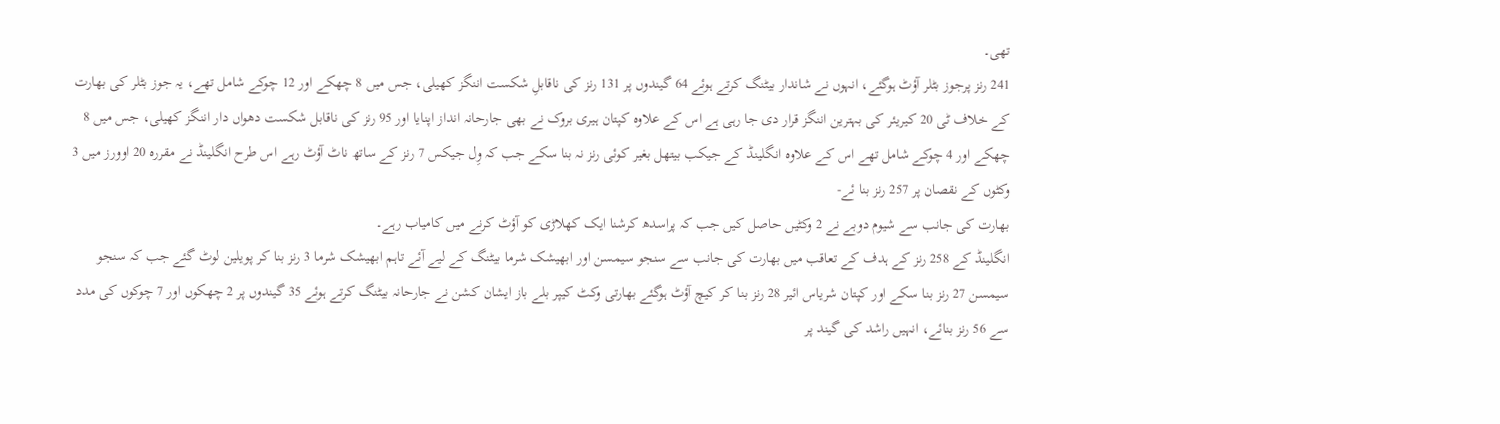تھی۔
241 رنز پرجوز بٹلر آؤٹ ہوگئے، انہوں نے شاندار بیٹنگ کرتے ہوئے 64 گیندوں پر 131 رنز کی ناقابلِ شکست اننگز کھیلی، جس میں 8 چھکے اور 12 چوکے شامل تھے، یہ جوز بٹلر کی بھارت کے خلاف ٹی 20 کیریئر کی بہترین اننگز قرار دی جا رہی ہے اس کے علاوہ کپتان ہیری بروک نے بھی جارحانہ انداز اپنایا اور 95 رنز کی ناقابل شکست دھواں دار اننگز کھیلی، جس میں 8 چھکے اور 4 چوکے شامل تھے اس کے علاوہ انگلینڈ کے جیکب بیتھل بغیر کوئی رنز نہ بنا سکے جب کہ وِل جیکس 7 رنز کے ساتھ ناٹ آؤٹ رہے اس طرح انگلینڈ نے مقررہ 20 اوورز میں 3 وکٹوں کے نقصان پر 257 رنز بنا ئے-
بھارت کی جانب سے شیوم دوبے نے 2 وکٹیں حاصل کیں جب کہ پراسدھ کرشنا ایک کھلاڑی کو آؤٹ کرنے میں کامیاب رہے۔
انگلینڈ کے 258 رنز کے ہدف کے تعاقب میں بھارت کی جانب سے سنجو سیمسن اور ابھیشک شرما بیٹنگ کے لیے آئے تاہم ابھیشک شرما 3 رنز بنا کر پویلین لوٹ گئے جب کہ سنجو سیمسن 27 رنز بنا سکے اور کپتان شریاس ائیر 28 رنز بنا کر کیچ آؤٹ ہوگئے بھارتی وکٹ کیپر بلے باز ایشان کشن نے جارحانہ بیٹنگ کرتے ہوئے 35 گیندوں پر 2 چھکوں اور 7 چوکوں کی مدد سے 56 رنز بنائے، انہیں راشد کی گیند پر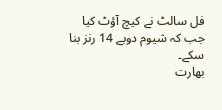فل سالٹ نے کیچ آؤٹ کیا جب کہ شیوم دوبے 14 رنز بنا سکے۔
بھارت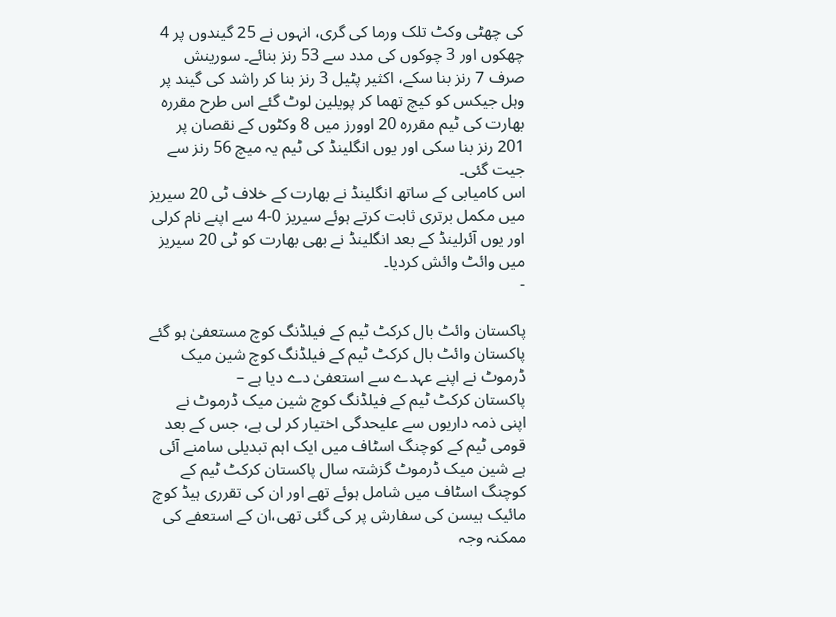کی چھٹی وکٹ تلک ورما کی گری، انہوں نے 25 گیندوں پر 4 چھکوں اور 3 چوکوں کی مدد سے 53 رنز بنائے۔ سورینش صرف 7 رنز بنا سکے، اکثیر پٹیل 3 رنز بنا کر راشد کی گیند پر وہل جیکس کو کیچ تھما کر پویلین لوٹ گئے اس طرح مقررہ بھارت کی ٹیم مقررہ 20 اوورز میں 8 وکٹوں کے نقصان پر 201 رنز بنا سکی اور یوں انگلینڈ کی ٹیم یہ میچ 56 رنز سے جیت گئی۔
اس کامیابی کے ساتھ انگلینڈ نے بھارت کے خلاف ٹی 20 سیریز میں مکمل برتری ثابت کرتے ہوئے سیریز 0-4 سے اپنے نام کرلی اور یوں آئرلینڈ کے بعد انگلینڈ نے بھی بھارت کو ٹی 20 سیریز میں وائٹ وائش کردیا۔
-

پاکستان وائٹ بال کرکٹ ٹیم کے فیلڈنگ کوچ مستعفیٰ ہو گئے
پاکستان وائٹ بال کرکٹ ٹیم کے فیلڈنگ کوچ شین میک ڈرموٹ نے اپنے عہدے سے استعفیٰ دے دیا ہے –
پاکستان کرکٹ ٹیم کے فیلڈنگ کوچ شین میک ڈرموٹ نے اپنی ذمہ داریوں سے علیحدگی اختیار کر لی ہے، جس کے بعد قومی ٹیم کے کوچنگ اسٹاف میں ایک اہم تبدیلی سامنے آئی ہے شین میک ڈرموٹ گزشتہ سال پاکستان کرکٹ ٹیم کے کوچنگ اسٹاف میں شامل ہوئے تھے اور ان کی تقرری ہیڈ کوچ مائیک ہیسن کی سفارش پر کی گئی تھی،ان کے استعفے کی ممکنہ وجہ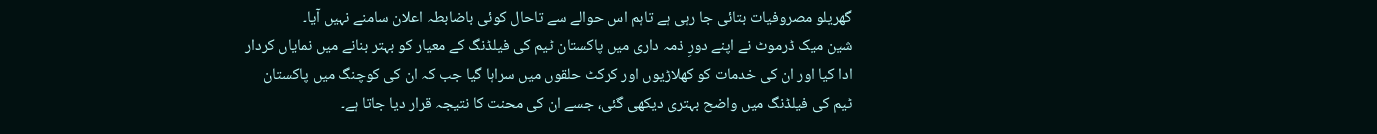گھریلو مصروفیات بتائی جا رہی ہے تاہم اس حوالے سے تاحال کوئی باضابطہ اعلان سامنے نہیں آیا۔
شین میک ڈرموٹ نے اپنے دورِ ذمہ داری میں پاکستان ٹیم کی فیلڈنگ کے معیار کو بہتر بنانے میں نمایاں کردار ادا کیا اور ان کی خدمات کو کھلاڑیوں اور کرکٹ حلقوں میں سراہا گیا جب کہ ان کی کوچنگ میں پاکستان ٹیم کی فیلڈنگ میں واضح بہتری دیکھی گئی، جسے ان کی محنت کا نتیجہ قرار دیا جاتا ہے۔